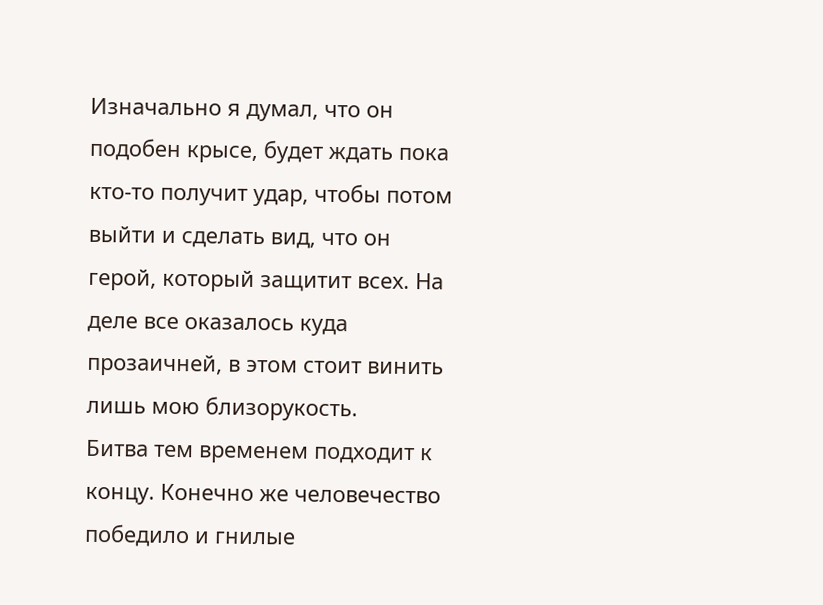Изначально я думал, что он подобен крысе, будет ждать пока кто-то получит удар, чтобы потом выйти и сделать вид, что он герой, который защитит всех. На деле все оказалось куда прозаичней, в этом стоит винить лишь мою близорукость.
Битва тем временем подходит к концу. Конечно же человечество победило и гнилые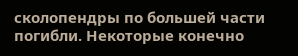сколопендры по большей части погибли. Некоторые конечно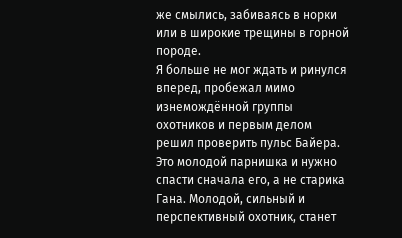же смылись, забиваясь в норки или в широкие трещины в горной породе.
Я больше не мог ждать и ринулся вперед, пробежал мимо изнемождённой группы охотников и первым делом решил проверить пульс Байера. Это молодой парнишка и нужно спасти сначала его, а не старика Гана. Молодой, сильный и перспективный охотник, станет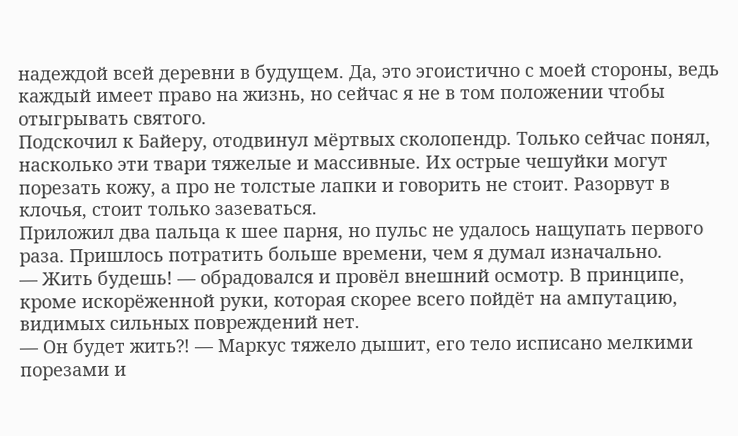надеждой всей деревни в будущем. Да, это эгоистично с моей стороны, ведь каждый имеет право на жизнь, но сейчас я не в том положении чтобы отыгрывать святого.
Подскочил к Байеру, отодвинул мёртвых сколопендр. Только сейчас понял, насколько эти твари тяжелые и массивные. Их острые чешуйки могут порезать кожу, а про не толстые лапки и говорить не стоит. Разорвут в клочья, стоит только зазеваться.
Приложил два пальца к шее парня, но пульс не удалось нащупать первого раза. Пришлось потратить больше времени, чем я думал изначально.
— Жить будешь! — обрадовался и провёл внешний осмотр. В принципе, кроме искорёженной руки, которая скорее всего пойдёт на ампутацию, видимых сильных повреждений нет.
— Он будет жить⁈ — Маркус тяжело дышит, его тело исписано мелкими порезами и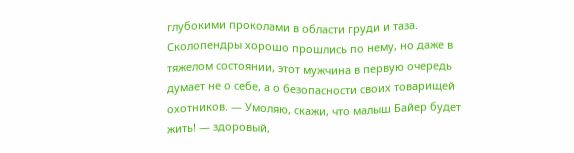глубокими проколами в области груди и таза. Сколопендры хорошо прошлись по нему, но даже в тяжелом состоянии, этот мужчина в первую очередь думает не о себе, а о безопасности своих товарищей охотников. — Умоляю, скажи, что малыш Байер будет жить! — здоровый,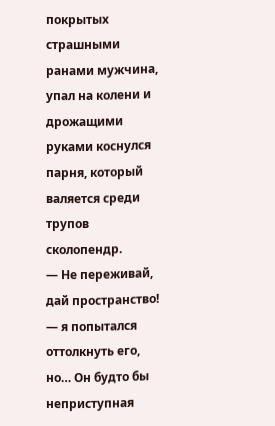покрытых страшными ранами мужчина, упал на колени и дрожащими руками коснулся парня, который валяется среди трупов сколопендр.
— Не переживай, дай пространство! — я попытался оттолкнуть его, но… Он будто бы неприступная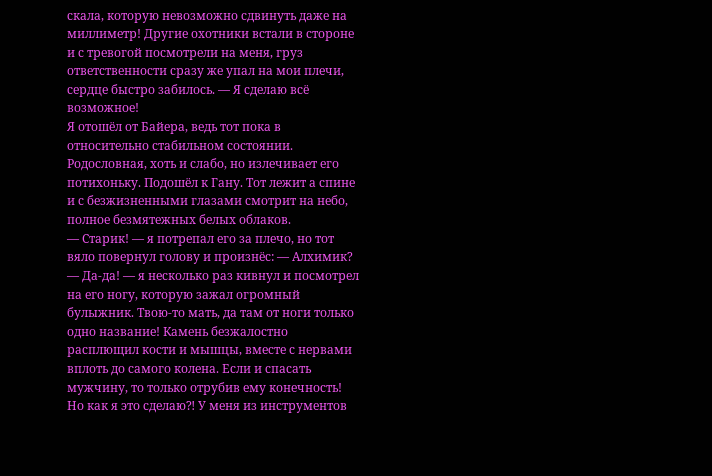скала, которую невозможно сдвинуть даже на миллиметр! Другие охотники встали в стороне и с тревогой посмотрели на меня, груз ответственности сразу же упал на мои плечи, сердце быстро забилось. — Я сделаю всё возможное!
Я отошёл от Байера, ведь тот пока в относительно стабильном состоянии. Родословная, хоть и слабо, но излечивает его потихоньку. Подошёл к Гану. Тот лежит а спине и с безжизненными глазами смотрит на небо, полное безмятежных белых облаков.
— Старик! — я потрепал его за плечо, но тот вяло повернул голову и произнёс: — Алхимик?
— Да-да! — я несколько раз кивнул и посмотрел на его ногу, которую зажал огромный булыжник. Твою-то мать, да там от ноги только одно название! Камень безжалостно расплющил кости и мышцы, вместе с нервами вплоть до самого колена. Если и спасать мужчину, то только отрубив ему конечность! Но как я это сделаю⁈ У меня из инструментов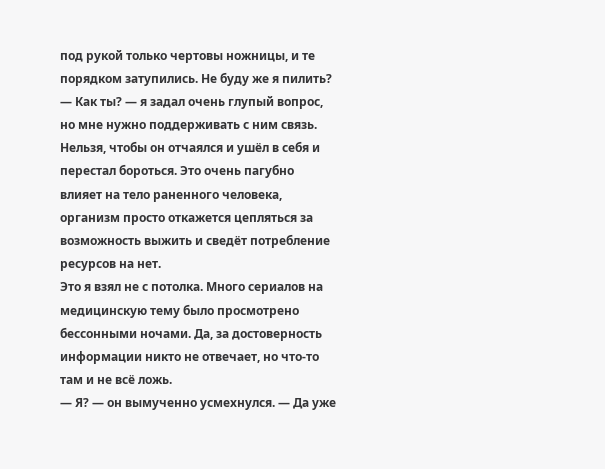под рукой только чертовы ножницы, и те порядком затупились. Не буду же я пилить? — Как ты? — я задал очень глупый вопрос, но мне нужно поддерживать с ним связь. Нельзя, чтобы он отчаялся и ушёл в себя и перестал бороться. Это очень пагубно влияет на тело раненного человека, организм просто откажется цепляться за возможность выжить и сведёт потребление ресурсов на нет.
Это я взял не с потолка. Много сериалов на медицинскую тему было просмотрено бессонными ночами. Да, за достоверность информации никто не отвечает, но что-то там и не всё ложь.
— Я? — он вымученно усмехнулся. — Да уже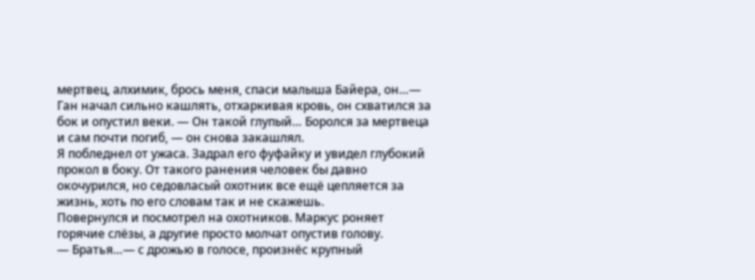мертвец, алхимик, брось меня, спаси малыша Байера, он…— Ган начал сильно кашлять, отхаркивая кровь, он схватился за бок и опустил веки. — Он такой глупый… Боролся за мертвеца и сам почти погиб, — он снова закашлял.
Я побледнел от ужаса. Задрал его фуфайку и увидел глубокий прокол в боку. От такого ранения человек бы давно окочурился, но седовласый охотник все ещё цепляется за жизнь, хоть по его словам так и не скажешь.
Повернулся и посмотрел на охотников. Маркус роняет горячие слёзы, а другие просто молчат опустив голову.
— Братья…— с дрожью в голосе, произнёс крупный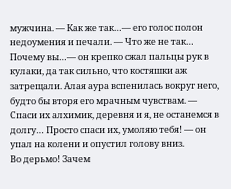мужчина. — Как же так…— его голос полон недоумения и печали. — Что же не так… Почему вы…— он крепко сжал пальцы рук в кулаки, да так сильно, что костяшки аж затрещали. Алая аура вспенилась вокруг него, будто бы вторя его мрачным чувствам. — Спаси их алхимик, деревня и я, не останемся в долгу… Просто спаси их, умоляю тебя! — он упал на колени и опустил голову вниз.
Во дерьмо! Зачем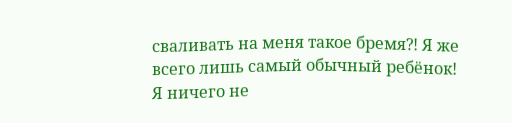сваливать на меня такое бремя⁈ Я же всего лишь самый обычный ребёнок!
Я ничего не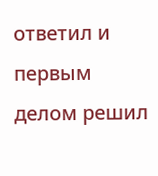ответил и первым делом решил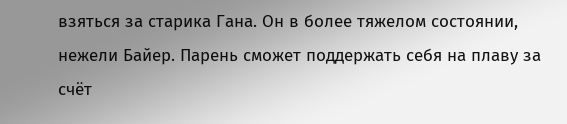взяться за старика Гана. Он в более тяжелом состоянии, нежели Байер. Парень сможет поддержать себя на плаву за счёт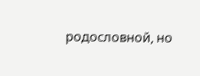родословной, но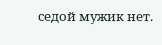седой мужик нет.